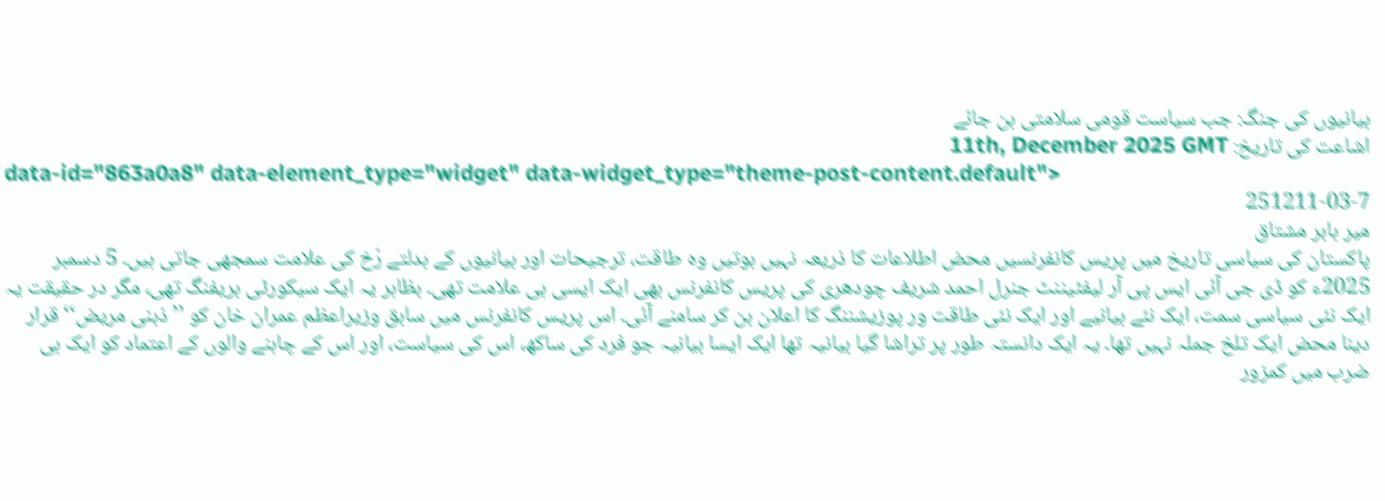بیانیوں کی جنگ: جب سیاست قومی سلامتی بن جائے
اشاعت کی تاریخ: 11th, December 2025 GMT
data-id="863a0a8" data-element_type="widget" data-widget_type="theme-post-content.default">
251211-03-7
میر بابر مشتاق
پاکستان کی سیاسی تاریخ میں پریس کانفرنسیں محض اطلاعات کا ذریعہ نہیں ہوتیں وہ طاقت، ترجیحات اور بیانیوں کے بدلتے رْخ کی علامت سمجھی جاتی ہیں۔ 5 دسمبر 2025ء کو ڈی جی آئی ایس پی آر لیفٹیننٹ جنرل احمد شریف چودھری کی پریس کانفرنس بھی ایک ایسی ہی علامت تھی۔ بظاہر یہ ایک سیکورٹی بریفنگ تھی، مگر در حقیقت یہ ایک نئی سیاسی سمت، ایک نئے بیانیے اور ایک نئی طاقت ور پوزیشننگ کا اعلان بن کر سامنے آئی۔ اس پریس کانفرنس میں سابق وزیراعظم عمران خان کو ’’ذہنی مریض‘‘ قرار دینا محض ایک تلخ جملہ نہیں تھا۔ یہ ایک دانستہ طور پر تراشا گیا بیانیہ تھا ایک ایسا بیانیہ جو فرد کی ساکھ، اس کی سیاست، اور اس کے چاہنے والوں کے اعتماد کو ایک ہی ضرب میں کمزور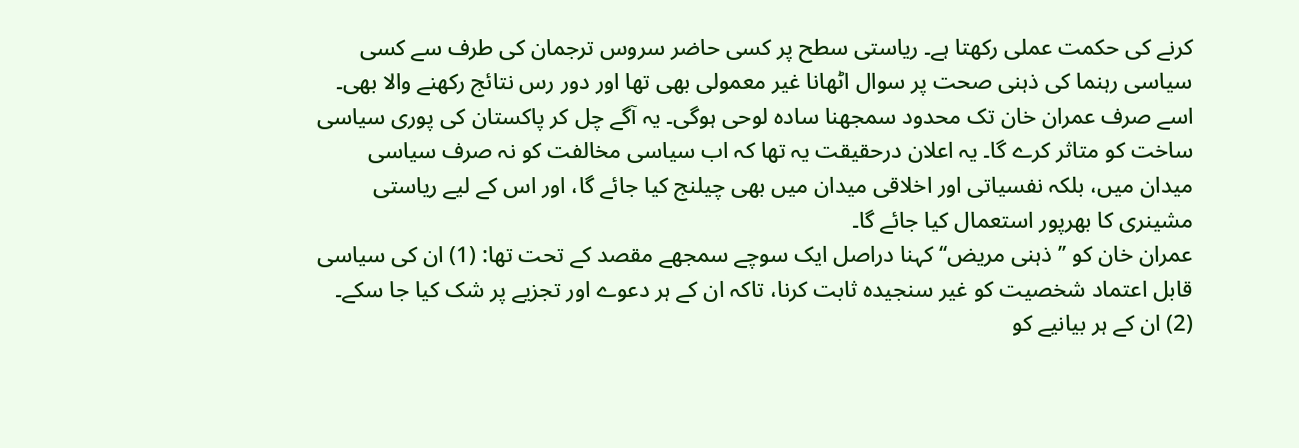کرنے کی حکمت عملی رکھتا ہے۔ ریاستی سطح پر کسی حاضر سروس ترجمان کی طرف سے کسی سیاسی رہنما کی ذہنی صحت پر سوال اٹھانا غیر معمولی بھی تھا اور دور رس نتائج رکھنے والا بھی۔ اسے صرف عمران خان تک محدود سمجھنا سادہ لوحی ہوگی۔ یہ آگے چل کر پاکستان کی پوری سیاسی ساخت کو متاثر کرے گا۔ یہ اعلان درحقیقت یہ تھا کہ اب سیاسی مخالفت کو نہ صرف سیاسی میدان میں، بلکہ نفسیاتی اور اخلاقی میدان میں بھی چیلنج کیا جائے گا، اور اس کے لیے ریاستی مشینری کا بھرپور استعمال کیا جائے گا۔
عمران خان کو ’’ذہنی مریض‘‘ کہنا دراصل ایک سوچے سمجھے مقصد کے تحت تھا: (1) ان کی سیاسی قابل اعتماد شخصیت کو غیر سنجیدہ ثابت کرنا، تاکہ ان کے ہر دعوے اور تجزیے پر شک کیا جا سکے۔ (2) ان کے ہر بیانیے کو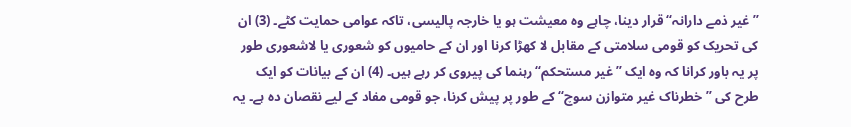’’غیر ذمے دارانہ‘‘ قرار دینا، چاہے وہ معیشت ہو یا خارجہ پالیسی، تاکہ عوامی حمایت کٹے۔ (3) ان کی تحریک کو قومی سلامتی کے مقابل لا کھڑا کرنا اور ان کے حامیوں کو شعوری یا لاشعوری طور پر یہ باور کرانا کہ وہ ایک ’’غیر مستحکم‘‘ رہنما کی پیروی کر رہے ہیں۔ (4) ان کے بیانات کو ایک طرح کی ’’خطرناک غیر متوازن سوچ‘‘ کے طور پر پیش کرنا، جو قومی مفاد کے لیے نقصان دہ ہے۔ یہ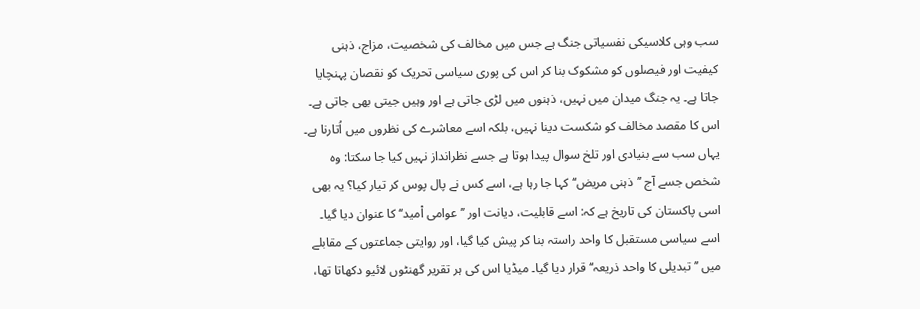سب وہی کلاسیکی نفسیاتی جنگ ہے جس میں مخالف کی شخصیت، مزاج، ذہنی کیفیت اور فیصلوں کو مشکوک بنا کر اس کی پوری سیاسی تحریک کو نقصان پہنچایا جاتا ہے۔ یہ جنگ میدان میں نہیں، ذہنوں میں لڑی جاتی ہے اور وہیں جیتی بھی جاتی ہے۔ اس کا مقصد مخالف کو شکست دینا نہیں، بلکہ اسے معاشرے کی نظروں میں اُتارنا ہے۔
یہاں سب سے بنیادی اور تلخ سوال پیدا ہوتا ہے جسے نظرانداز نہیں کیا جا سکتا: وہ شخص جسے آج ’’ذہنی مریض‘‘ کہا جا رہا ہے، اسے کس نے پال پوس کر تیار کیا؟ یہ بھی اسی پاکستان کی تاریخ ہے کہ: اسے قابلیت، دیانت اور ’’عوامی اْمید‘‘ کا عنوان دیا گیا۔ اسے سیاسی مستقبل کا واحد راستہ بنا کر پیش کیا گیا، اور روایتی جماعتوں کے مقابلے میں ’’تبدیلی کا واحد ذریعہ‘‘ قرار دیا گیا۔ میڈیا اس کی ہر تقریر گھنٹوں لائیو دکھاتا تھا،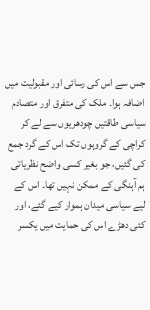جس سے اس کی رسائی اور مقبولیت میں اضافہ ہوا۔ ملک کی متفرق اور متصادم سیاسی طاقتیں چودھریوں سے لے کر کراچی کے گروہوں تک اس کے گرد جمع کی گئیں، جو بغیر کسی واضح نظریاتی ہم آہنگی کے ممکن نہیں تھا۔ اس کے لیے سیاسی میدان ہموار کیے گئے، اور کئی دھڑے اس کی حمایت میں یکسر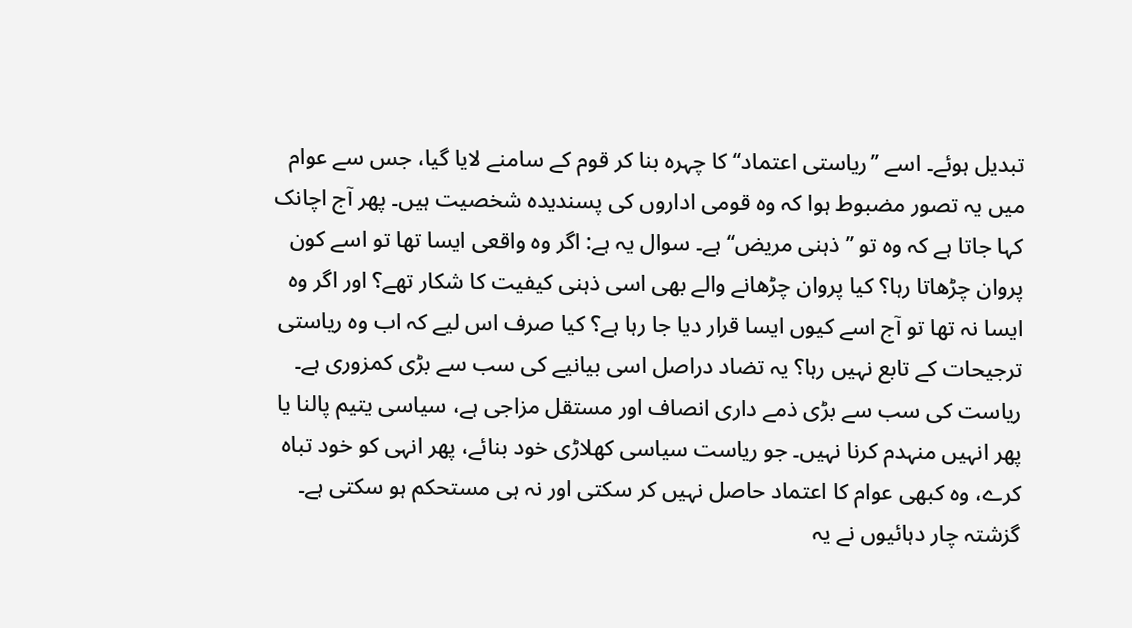تبدیل ہوئے۔ اسے ’’ریاستی اعتماد‘‘ کا چہرہ بنا کر قوم کے سامنے لایا گیا، جس سے عوام میں یہ تصور مضبوط ہوا کہ وہ قومی اداروں کی پسندیدہ شخصیت ہیں۔ پھر آج اچانک کہا جاتا ہے کہ وہ تو ’’ذہنی مریض‘‘ ہے۔ سوال یہ ہے: اگر وہ واقعی ایسا تھا تو اسے کون پروان چڑھاتا رہا؟ کیا پروان چڑھانے والے بھی اسی ذہنی کیفیت کا شکار تھے؟ اور اگر وہ ایسا نہ تھا تو آج اسے کیوں ایسا قرار دیا جا رہا ہے؟ کیا صرف اس لیے کہ اب وہ ریاستی ترجیحات کے تابع نہیں رہا؟ یہ تضاد دراصل اسی بیانیے کی سب سے بڑی کمزوری ہے۔ ریاست کی سب سے بڑی ذمے داری انصاف اور مستقل مزاجی ہے، سیاسی یتیم پالنا یا پھر انہیں منہدم کرنا نہیں۔ جو ریاست سیاسی کھلاڑی خود بنائے، پھر انہی کو خود تباہ کرے، وہ کبھی عوام کا اعتماد حاصل نہیں کر سکتی اور نہ ہی مستحکم ہو سکتی ہے۔
گزشتہ چار دہائیوں نے یہ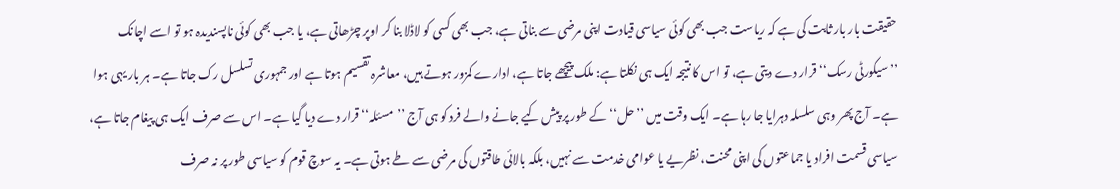حقیقت بار بار ثابت کی ہے کہ ریاست جب بھی کوئی سیاسی قیادت اپنی مرضی سے بناتی ہے، جب بھی کسی کو لاڈلا بنا کر اوپر چڑھاتی ہے، یا جب بھی کوئی ناپسندیدہ ہو تو اسے اچانک ’’سیکورٹی رسک‘‘ قرار دے دیتی ہے، تو اس کا نتیجہ ایک ہی نکلتا ہے: ملک پیچھے جاتا ہے، ادارے کمزور ہوتے ہیں، معاشرہ تقسیم ہوتا ہے اور جمہوری تسلسل رک جاتا ہے۔ ہر بار یہی ہوا ہے۔ آج پھر وہی سلسلہ دہرایا جا رہا ہے۔ ایک وقت میں ’’حل‘‘ کے طور پر پیش کیے جانے والے فرد کو ہی آج ’’مسئلہ‘‘ قرار دے دیا گیا ہے۔ اس سے صرف ایک ہی پیغام جاتا ہے، سیاسی قسمت افراد یا جماعتوں کی اپنی محنت، نظریے یا عوامی خدمت سے نہیں، بلکہ بالائی طاقتوں کی مرضی سے طے ہوتی ہے۔ یہ سوچ قوم کو سیاسی طور پر نہ صرف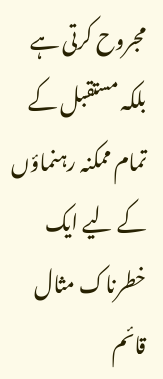مجروح کرتی ہے بلکہ مستقبل کے تمام ممکنہ رہنماؤں کے لیے ایک خطرناک مثال قائم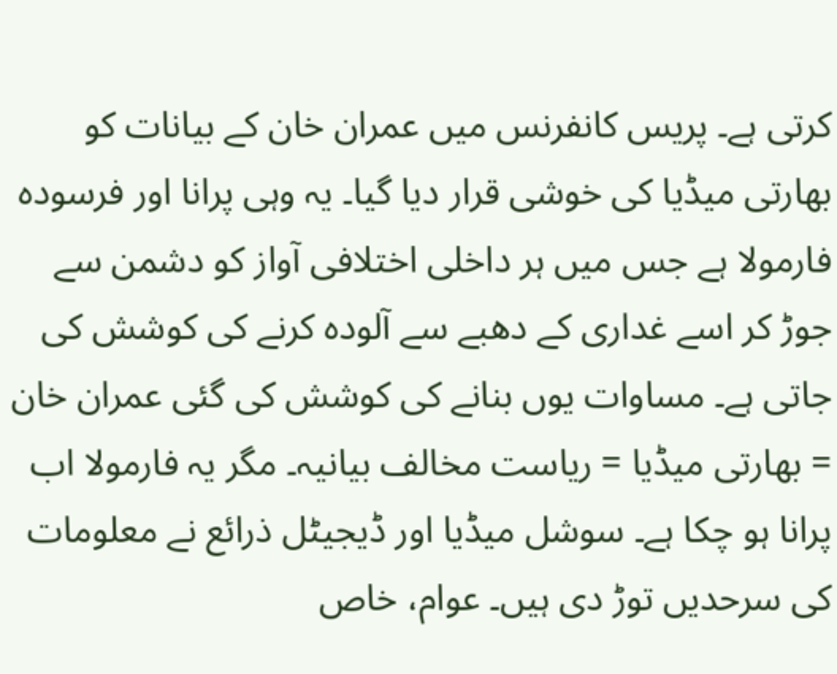کرتی ہے۔ پریس کانفرنس میں عمران خان کے بیانات کو بھارتی میڈیا کی خوشی قرار دیا گیا۔ یہ وہی پرانا اور فرسودہ فارمولا ہے جس میں ہر داخلی اختلافی آواز کو دشمن سے جوڑ کر اسے غداری کے دھبے سے آلودہ کرنے کی کوشش کی جاتی ہے۔ مساوات یوں بنانے کی کوشش کی گئی عمران خان = بھارتی میڈیا = ریاست مخالف بیانیہ۔ مگر یہ فارمولا اب پرانا ہو چکا ہے۔ سوشل میڈیا اور ڈیجیٹل ذرائع نے معلومات کی سرحدیں توڑ دی ہیں۔ عوام، خاص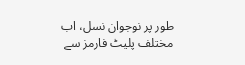طور پر نوجوان نسل، اب مختلف پلیٹ فارمز سے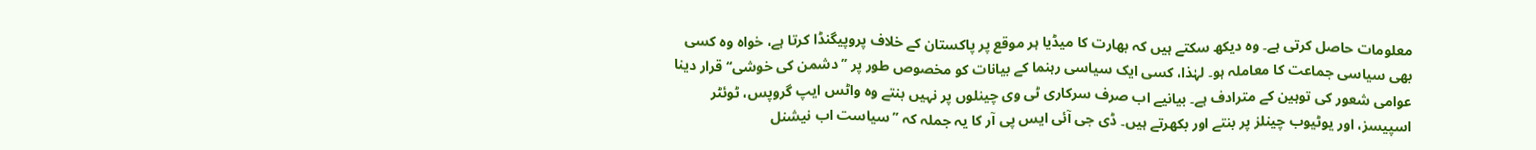معلومات حاصل کرتی ہے۔ وہ دیکھ سکتے ہیں کہ بھارت کا میڈیا ہر موقع پر پاکستان کے خلاف پروپیگنڈا کرتا ہے، خواہ وہ کسی بھی سیاسی جماعت کا معاملہ ہو۔ لہٰذا، کسی ایک سیاسی رہنما کے بیانات کو مخصوص طور پر ’’دشمن کی خوشی‘‘ قرار دینا عوامی شعور کی توہین کے مترادف ہے۔ بیانیے اب صرف سرکاری ٹی وی چینلوں پر نہیں بنتے وہ واٹس ایپ گروپس، ٹوئٹر اسپیسز، اور یوٹیوب چینلز پر بنتے اور بکھرتے ہیں۔ ڈی جی آئی ایس پی آر کا یہ جملہ کہ ’’سیاست اب نیشنل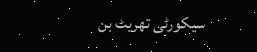سیکورٹی تھریٹ بن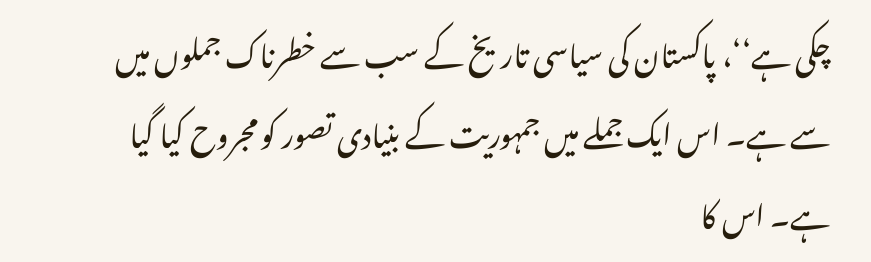چکی ہے‘‘، پاکستان کی سیاسی تاریخ کے سب سے خطرناک جملوں میں سے ہے۔ اس ایک جملے میں جمہوریت کے بنیادی تصور کو مجروح کیا گیا ہے۔ اس کا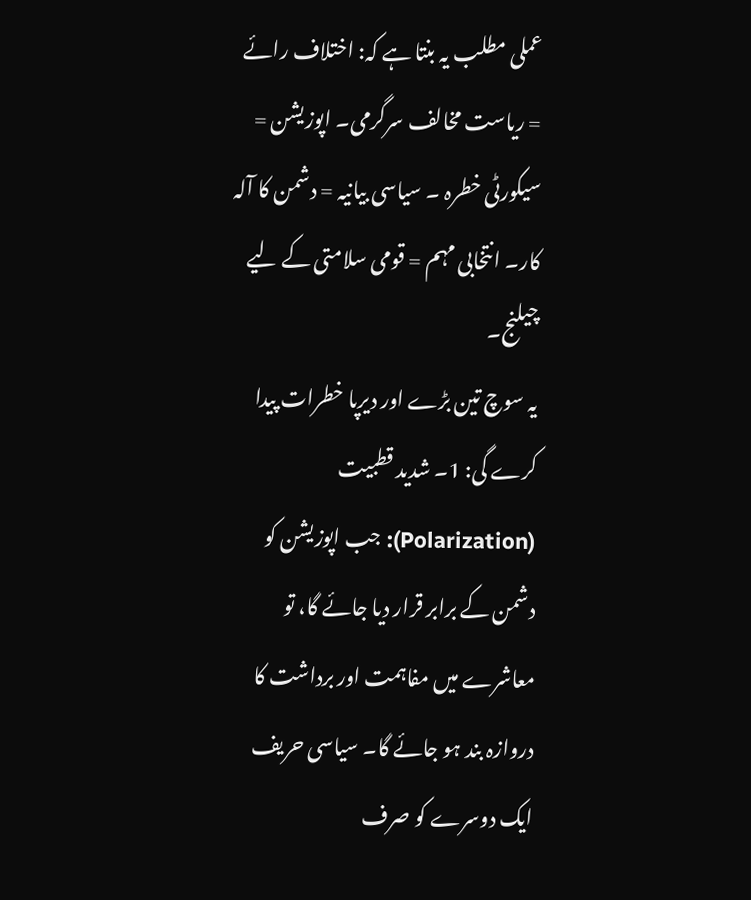عملی مطلب یہ بنتا ہے کہ: اختلاف رائے = ریاست مخالف سرگرمی۔ اپوزیشن = سیکورٹی خطرہ ۔ سیاسی بیانیہ = دشمن کا آلہ کار۔ انتخابی مہم = قومی سلامتی کے لیے چیلنج۔
یہ سوچ تین بڑے اور دیرپا خطرات پیدا کرے گی: 1۔ شدید قطبیت (Polarization): جب اپوزیشن کو دشمن کے برابر قرار دیا جائے گا، تو معاشرے میں مفاہمت اور برداشت کا دروازہ بند ہو جائے گا۔ سیاسی حریف ایک دوسرے کو صرف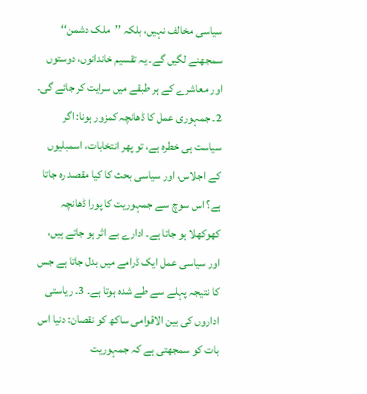سیاسی مخالف نہیں، بلکہ ’’ملک دشمن‘‘ سمجھنے لگیں گے۔ یہ تقسیم خاندانوں، دوستوں اور معاشرے کے ہر طبقے میں سرایت کر جائے گی۔ 2۔ جمہوری عمل کا ڈھانچہ کمزور ہونا: اگر سیاست ہی خطرہ ہے، تو پھر انتخابات، اسمبلیوں کے اجلاس، اور سیاسی بحث کا کیا مقصد رہ جاتا ہے؟ اس سوچ سے جمہوریت کا پورا ڈھانچہ کھوکھلا ہو جاتا ہے۔ ادارے بے اثر ہو جاتے ہیں، اور سیاسی عمل ایک ڈرامے میں بدل جاتا ہے جس کا نتیجہ پہلے سے طے شدہ ہوتا ہے۔ 3۔ ریاستی اداروں کی بین الاقوامی ساکھ کو نقصان: دنیا اس بات کو سمجھتی ہے کہ جمہوریت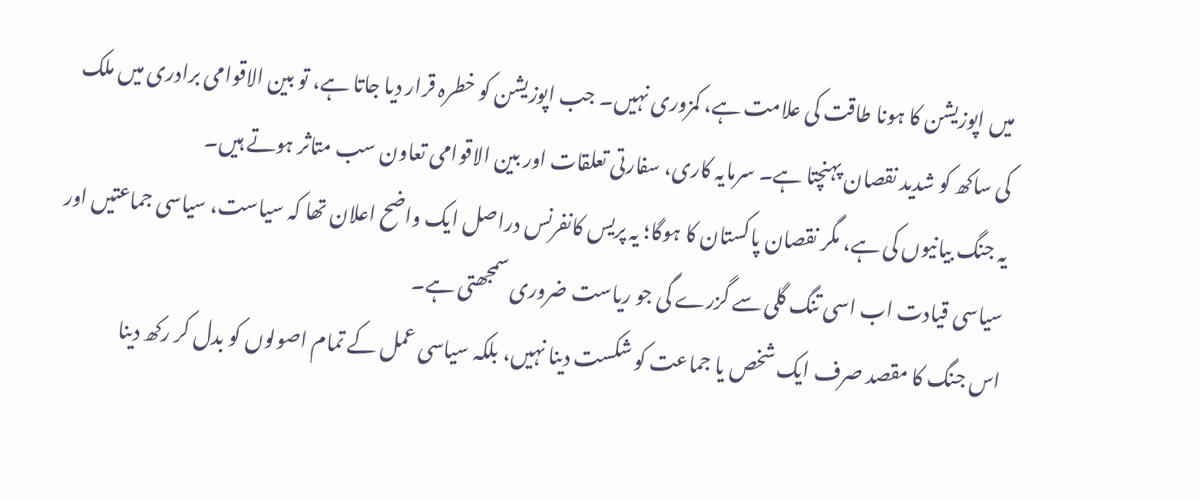میں اپوزیشن کا ہونا طاقت کی علامت ہے، کمزوری نہیں۔ جب اپوزیشن کو خطرہ قرار دیا جاتا ہے، تو بین الاقوامی برادری میں ملک کی ساکھ کو شدید نقصان پہنچتا ہے۔ سرمایہ کاری، سفارتی تعلقات اور بین الاقوامی تعاون سب متاثر ہوتے ہیں۔
یہ جنگ بیانیوں کی ہے، مگر نقصان پاکستان کا ہوگا؛ یہ پریس کانفرنس دراصل ایک واضح اعلان تھا کہ سیاست، سیاسی جماعتیں اور سیاسی قیادت اب اسی تنگ گلی سے گزرے گی جو ریاست ضروری سمجھتی ہے۔
اس جنگ کا مقصد صرف ایک شخص یا جماعت کو شکست دینا نہیں، بلکہ سیاسی عمل کے تمام اصولوں کو بدل کر رکھ دینا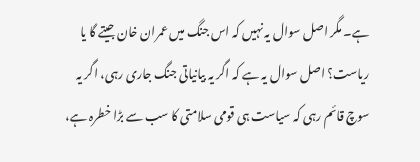ہے۔ مگر اصل سوال یہ نہیں کہ اس جنگ میں عمران خان جیتے گا یا ریاست؟ اصل سوال یہ ہے کہ اگر یہ بیانیاتی جنگ جاری رہی، اگر یہ سوچ قائم رہی کہ سیاست ہی قومی سلامتی کا سب سے بڑا خطرہ ہے،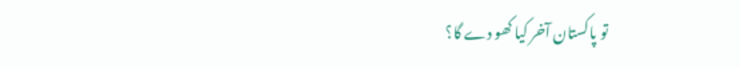تو پاکستان آخر کیا کھو دے گا؟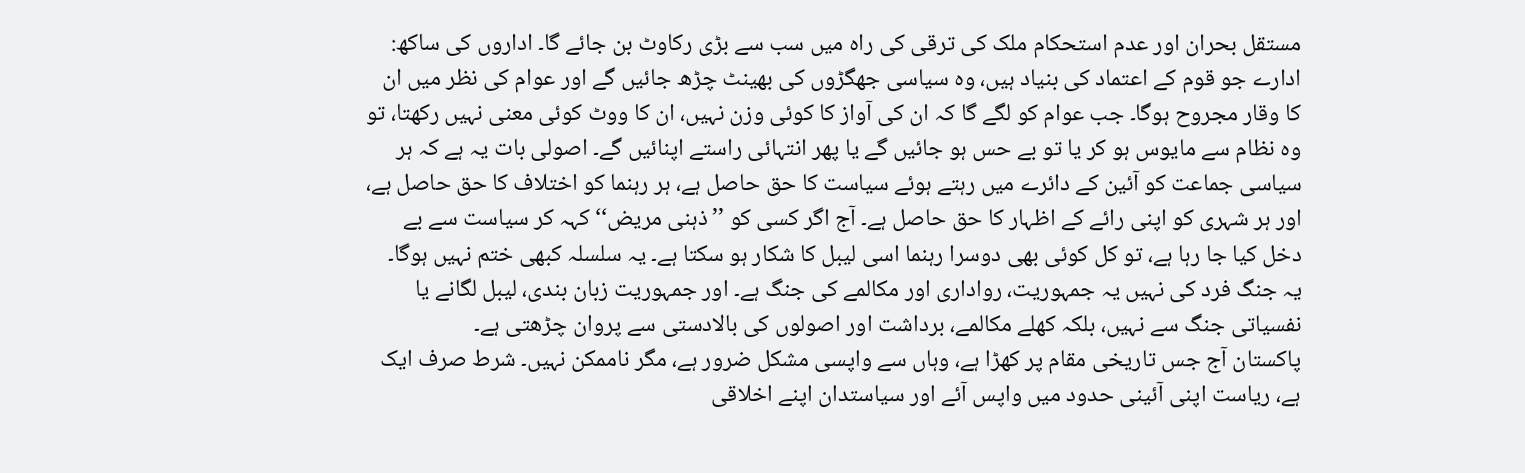مستقل بحران اور عدم استحکام ملک کی ترقی کی راہ میں سب سے بڑی رکاوٹ بن جائے گا۔ اداروں کی ساکھ: ادارے جو قوم کے اعتماد کی بنیاد ہیں، وہ سیاسی جھگڑوں کی بھینٹ چڑھ جائیں گے اور عوام کی نظر میں ان کا وقار مجروح ہوگا۔ جب عوام کو لگے گا کہ ان کی آواز کا کوئی وزن نہیں، ان کا ووٹ کوئی معنی نہیں رکھتا، تو وہ نظام سے مایوس ہو کر یا تو بے حس ہو جائیں گے یا پھر انتہائی راستے اپنائیں گے۔ اصولی بات یہ ہے کہ ہر سیاسی جماعت کو آئین کے دائرے میں رہتے ہوئے سیاست کا حق حاصل ہے، ہر رہنما کو اختلاف کا حق حاصل ہے، اور ہر شہری کو اپنی رائے کے اظہار کا حق حاصل ہے۔ آج اگر کسی کو ’’ذہنی مریض‘‘ کہہ کر سیاست سے بے دخل کیا جا رہا ہے، تو کل کوئی بھی دوسرا رہنما اسی لیبل کا شکار ہو سکتا ہے۔ یہ سلسلہ کبھی ختم نہیں ہوگا۔ یہ جنگ فرد کی نہیں یہ جمہوریت، رواداری اور مکالمے کی جنگ ہے۔ اور جمہوریت زبان بندی، لیبل لگانے یا نفسیاتی جنگ سے نہیں، بلکہ کھلے مکالمے، برداشت اور اصولوں کی بالادستی سے پروان چڑھتی ہے۔
پاکستان آج جس تاریخی مقام پر کھڑا ہے، وہاں سے واپسی مشکل ضرور ہے، مگر ناممکن نہیں۔ شرط صرف ایک ہے، ریاست اپنی آئینی حدود میں واپس آئے اور سیاستدان اپنے اخلاقی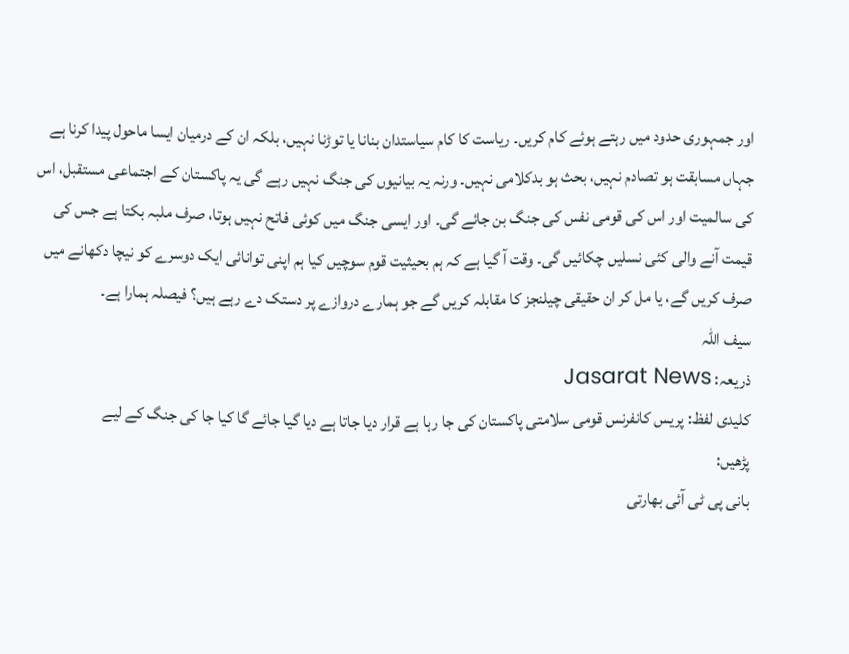اور جمہوری حدود میں رہتے ہوئے کام کریں۔ ریاست کا کام سیاستدان بنانا یا توڑنا نہیں، بلکہ ان کے درمیان ایسا ماحول پیدا کرنا ہے جہاں مسابقت ہو تصادم نہیں، بحث ہو بدکلامی نہیں۔ ورنہ یہ بیانیوں کی جنگ نہیں رہے گی یہ پاکستان کے اجتماعی مستقبل، اس کی سالمیت اور اس کی قومی نفس کی جنگ بن جائے گی۔ اور ایسی جنگ میں کوئی فاتح نہیں ہوتا، صرف ملبہ بکتا ہے جس کی قیمت آنے والی کئی نسلیں چکائیں گی۔ وقت آ گیا ہے کہ ہم بحیثیت قوم سوچیں کیا ہم اپنی توانائی ایک دوسرے کو نیچا دکھانے میں صرف کریں گے، یا مل کر ان حقیقی چیلنجز کا مقابلہ کریں گے جو ہمارے دروازے پر دستک دے رہے ہیں؟ فیصلہ ہمارا ہے۔
سیف اللہ
ذریعہ: Jasarat News
کلیدی لفظ: پریس کانفرنس قومی سلامتی پاکستان کی جا رہا ہے قرار دیا جاتا ہے دیا گیا جائے گا کیا جا کی جنگ کے لیے
پڑھیں:
بانی پی ٹی آئی بھارتی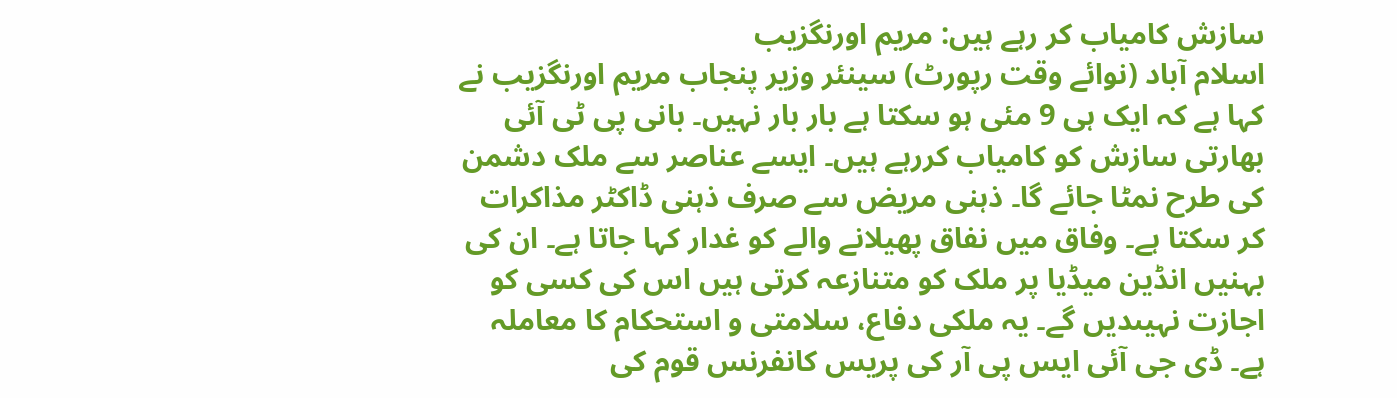سازش کامیاب کر رہے ہیں: مریم اورنگزیب
اسلام آباد (نوائے وقت رپورٹ) سینئر وزیر پنجاب مریم اورنگزیب نے کہا ہے کہ ایک ہی 9 مئی ہو سکتا ہے بار بار نہیں۔ بانی پی ٹی آئی بھارتی سازش کو کامیاب کررہے ہیں۔ ایسے عناصر سے ملک دشمن کی طرح نمٹا جائے گا۔ ذہنی مریض سے صرف ذہنی ڈاکٹر مذاکرات کر سکتا ہے۔ وفاق میں نفاق پھیلانے والے کو غدار کہا جاتا ہے۔ ان کی بہنیں انڈین میڈیا پر ملک کو متنازعہ کرتی ہیں اس کی کسی کو اجازت نہیںدیں گے۔ یہ ملکی دفاع، سلامتی و استحکام کا معاملہ ہے۔ ڈی جی آئی ایس پی آر کی پریس کانفرنس قوم کی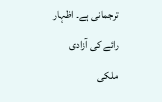ترجمانی ہے۔ اظہار رائے کی آزادی ملکی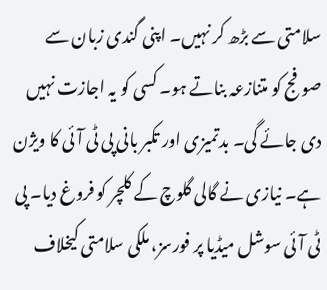سلامتی سے بڑھ کر نہیں۔ اپنی گندی زبان سے صوفج کو متنازعہ بناتے ہو۔ کسی کو یہ اجازت نہیں دی جائے گی۔ بدتمیزی اور تکبر بانی پی ٹی آئی کا ویژن ہے۔ نیازی نے گالی گلوچ کے کلچر کو فروغ دیا۔ پی ٹی آئی سوشل میڈیا پر فورسز، ملکی سلامتی کیخلاف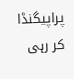پراپیگنڈا کر رہی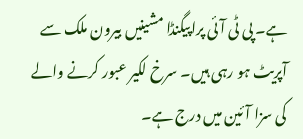ہے۔ پی ٹی آئی پراپیگنڈا مشینیں بیرون ملک سے آپریٹ ہو رہی ہیں۔ سرخ لکیر عبور کرنے والے کی سزا آئین میں درج ہے۔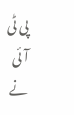پی ٹی آئی نے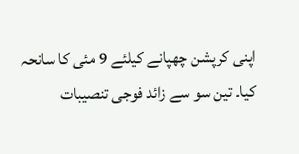اپنی کرپشن چھپانے کیلئے 9 مئی کا سانحہ کیا۔ تین سو سے زائد فوجی تنصیبات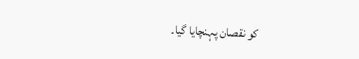کو نقصان پہنچایا گیا۔